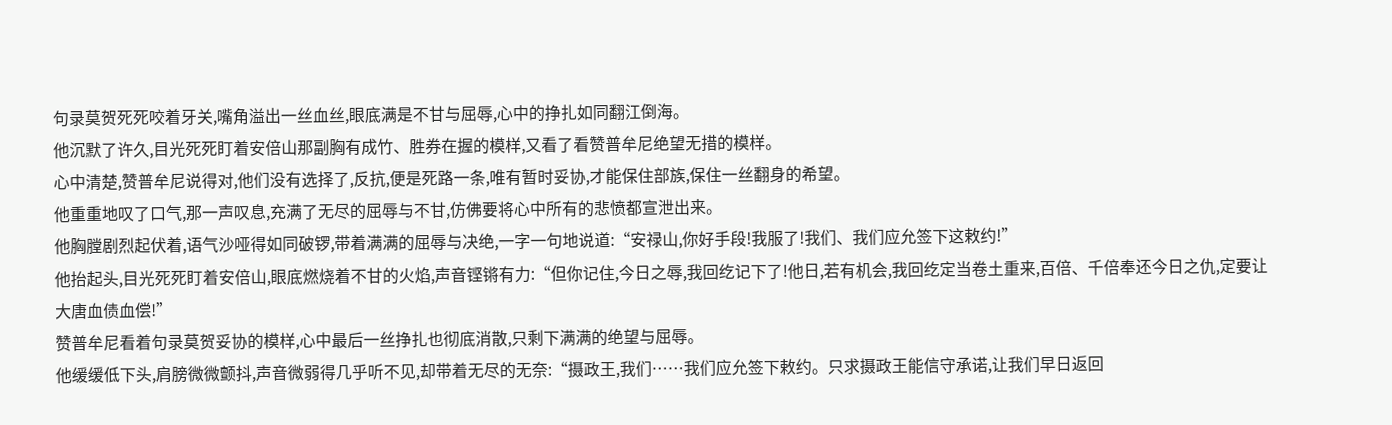句录莫贺死死咬着牙关,嘴角溢出一丝血丝,眼底满是不甘与屈辱,心中的挣扎如同翻江倒海。
他沉默了许久,目光死死盯着安倍山那副胸有成竹、胜券在握的模样,又看了看赞普牟尼绝望无措的模样。
心中清楚,赞普牟尼说得对,他们没有选择了,反抗,便是死路一条,唯有暂时妥协,才能保住部族,保住一丝翻身的希望。
他重重地叹了口气,那一声叹息,充满了无尽的屈辱与不甘,仿佛要将心中所有的悲愤都宣泄出来。
他胸膛剧烈起伏着,语气沙哑得如同破锣,带着满满的屈辱与决绝,一字一句地说道:“安禄山,你好手段!我服了!我们、我们应允签下这敕约!”
他抬起头,目光死死盯着安倍山,眼底燃烧着不甘的火焰,声音铿锵有力:“但你记住,今日之辱,我回纥记下了!他日,若有机会,我回纥定当卷土重来,百倍、千倍奉还今日之仇,定要让大唐血债血偿!”
赞普牟尼看着句录莫贺妥协的模样,心中最后一丝挣扎也彻底消散,只剩下满满的绝望与屈辱。
他缓缓低下头,肩膀微微颤抖,声音微弱得几乎听不见,却带着无尽的无奈:“摄政王,我们……我们应允签下敕约。只求摄政王能信守承诺,让我们早日返回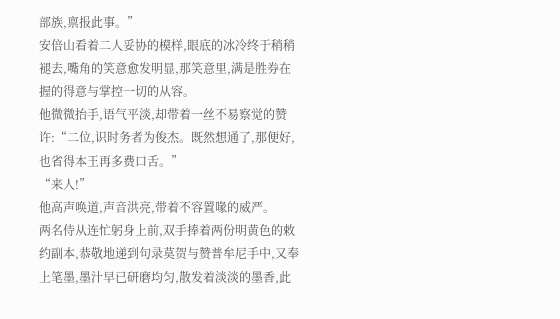部族,禀报此事。”
安倍山看着二人妥协的模样,眼底的冰冷终于稍稍褪去,嘴角的笑意愈发明显,那笑意里,满是胜券在握的得意与掌控一切的从容。
他微微抬手,语气平淡,却带着一丝不易察觉的赞许:“二位,识时务者为俊杰。既然想通了,那便好,也省得本王再多费口舌。”
“来人!”
他高声唤道,声音洪亮,带着不容置喙的威严。
两名侍从连忙躬身上前,双手捧着两份明黄色的敕约副本,恭敬地递到句录莫贺与赞普牟尼手中,又奉上笔墨,墨汁早已研磨均匀,散发着淡淡的墨香,此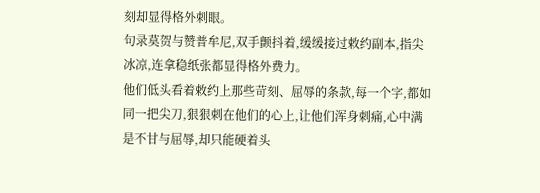刻却显得格外刺眼。
句录莫贺与赞普牟尼,双手颤抖着,缓缓接过敕约副本,指尖冰凉,连拿稳纸张都显得格外费力。
他们低头看着敕约上那些苛刻、屈辱的条款,每一个字,都如同一把尖刀,狠狠刺在他们的心上,让他们浑身刺痛,心中满是不甘与屈辱,却只能硬着头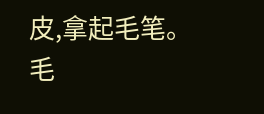皮,拿起毛笔。
毛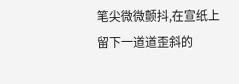笔尖微微颤抖,在宣纸上留下一道道歪斜的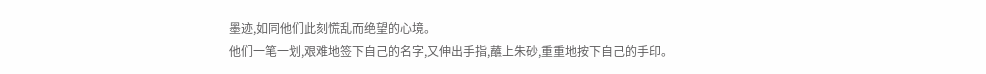墨迹,如同他们此刻慌乱而绝望的心境。
他们一笔一划,艰难地签下自己的名字,又伸出手指,蘸上朱砂,重重地按下自己的手印。